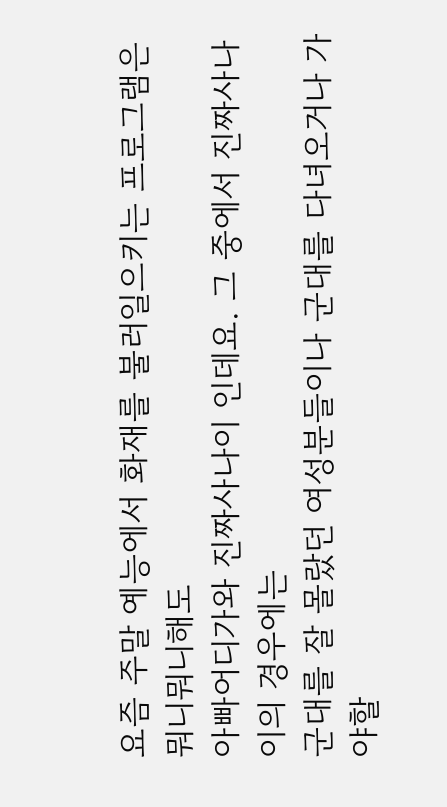요즘 주말 예능에서 화재를 불러일으키는 프로그램은 뭐니뭐니해도
아빠어디가와 진짜사나이 인데요. 그 중에서 진짜사나이의 경우에는
군대를 잘 몰랐던 여성분들이나 군대를 다녀오거나 가야할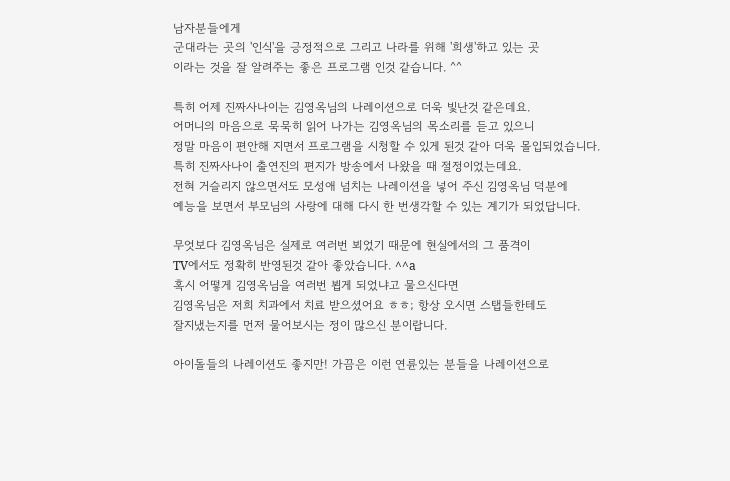남자분들에게
군대라는 곳의 '인식'을 긍정적으로 그리고 나라를 위해 '희생'하고 있는 곳
이라는 것을 잘 알려주는 좋은 프로그램 인것 같습니다. ^^

특히 어제 진짜사나이는 김영옥님의 나레이션으로 더욱 빛난것 같은데요.
어머니의 마음으로 묵묵히 읽어 나가는 김영옥님의 목소리를 듣고 있으니
정말 마음이 편안해 지면서 프로그램을 시청할 수 있게 된것 같아 더욱 몰입되었습니다.
특히 진짜사나이 출연진의 편지가 방송에서 나왔을 때 절정이었는데요.
전혀 거슬리지 않으면서도 모성애 넘치는 나레이션을 넣어 주신 김영옥님 덕분에
예능을 보면서 부모님의 사랑에 대해 다시 한 번생각할 수 있는 계기가 되었답니다.

무엇보다 김영옥님은 실제로 여러번 뵈었기 때문에 현실에서의 그 품격이
TV에서도 정확히 반영된것 같아 좋았습니다. ^^a
혹시 어떻게 김영옥님을 여러번 뵙게 되었냐고 물으신다면
김영옥님은 저희 치과에서 치료 받으셨어요 ㅎㅎ; 항상 오시면 스탭들한테도
잘지냈는지를 먼저 물어보시는 정이 많으신 분이랍니다.

아이돌들의 나레이션도 좋지만! 가끔은 이런 연륜있는 분들을 나레이션으로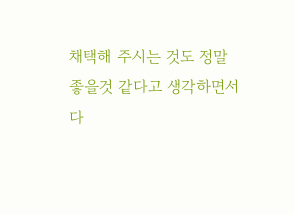채택해 주시는 것도 정말 좋을것 같다고 생각하면서
다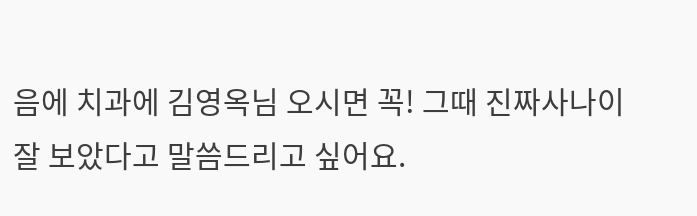음에 치과에 김영옥님 오시면 꼭! 그때 진짜사나이 잘 보았다고 말씀드리고 싶어요.